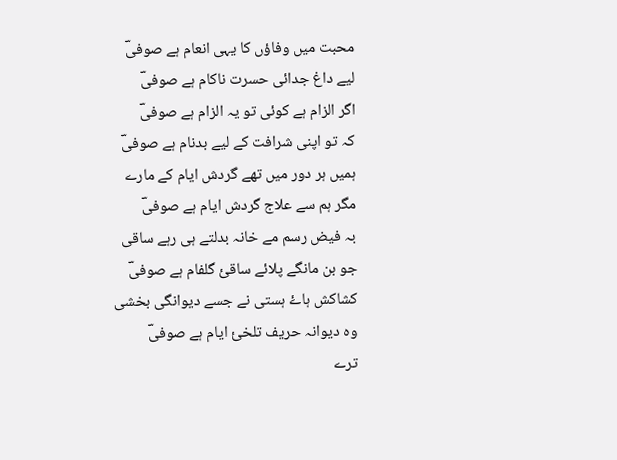محبت میں وفاؤں کا یہی انعام ہے صوفیؔ
لیے داغ جدائی حسرت ناکام ہے صوفیؔ
اگر الزام ہے کوئی تو یہ الزام ہے صوفیؔ
کہ تو اپنی شرافت کے لیے بدنام ہے صوفیؔ
ہمیں ہر دور میں تھے گردش ایام کے مارے
مگر ہم سے علاج گردش ایام ہے صوفیؔ
بہ فیض رسم مے خانہ بدلتے ہی رہے ساقی
جو بن مانگے پلائے ساقیٔ گلفام ہے صوفیؔ
کشاکش ہاۓ ہستی نے جسے دیوانگی بخشی
وہ دیوانہ حریف تلخیٔ ایام ہے صوفیؔ
ترے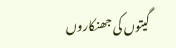گیتوں کی جھنکاروں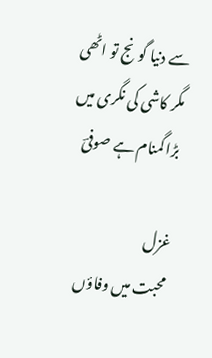سے دنیا گونج تو اٹھی
مگر کاشی کی نگری میں بڑا گمنام ہے صوفیؔ

غزل
محبت میں وفاؤں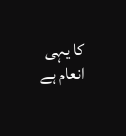کا یہی انعام ہے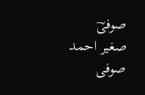صوفیؔ
صغیر احمد صوفی